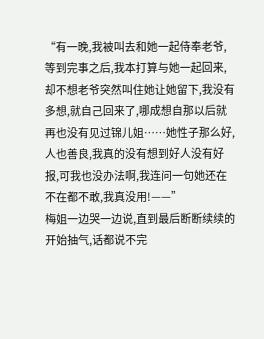“有一晚,我被叫去和她一起侍奉老爷,等到完事之后,我本打算与她一起回来,却不想老爷突然叫住她让她留下,我没有多想,就自己回来了,哪成想自那以后就再也没有见过锦儿姐……她性子那么好,人也善良,我真的没有想到好人没有好报,可我也没办法啊,我连问一句她还在不在都不敢,我真没用!——”
梅姐一边哭一边说,直到最后断断续续的开始抽气,话都说不完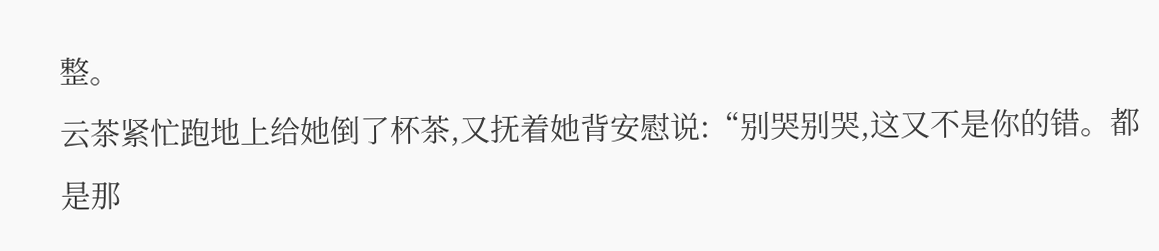整。
云茶紧忙跑地上给她倒了杯茶,又抚着她背安慰说:“别哭别哭,这又不是你的错。都是那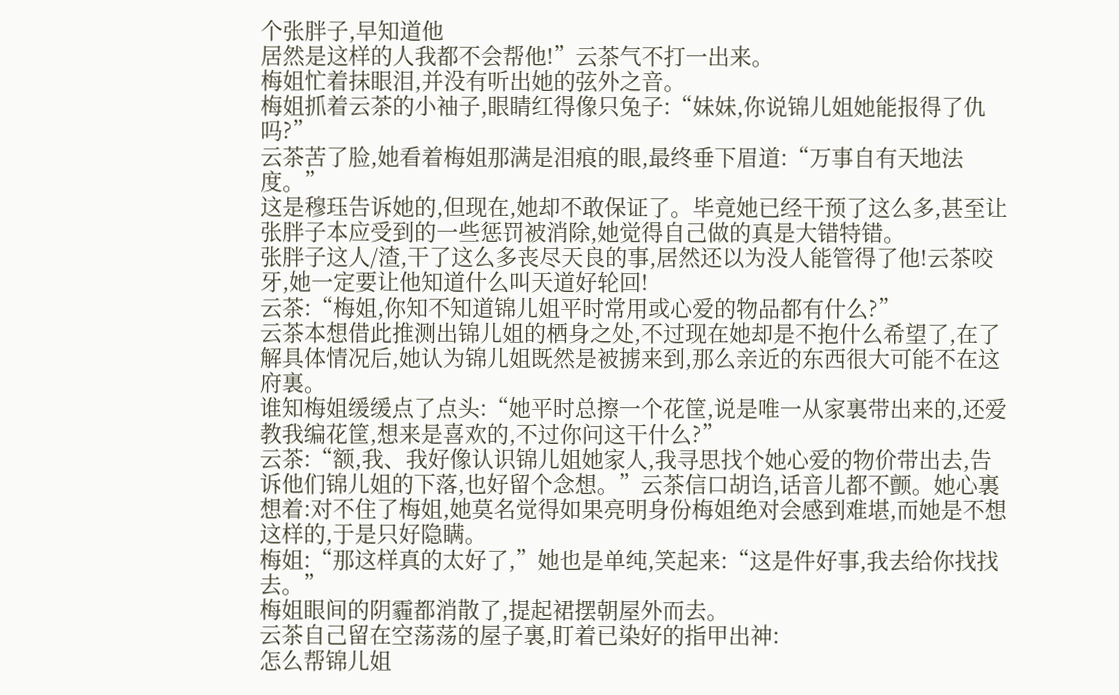个张胖子,早知道他
居然是这样的人我都不会帮他!”云茶气不打一出来。
梅姐忙着抹眼泪,并没有听出她的弦外之音。
梅姐抓着云茶的小袖子,眼睛红得像只兔子:“妹妹,你说锦儿姐她能报得了仇吗?”
云茶苦了脸,她看着梅姐那满是泪痕的眼,最终垂下眉道:“万事自有天地法度。”
这是穆珏告诉她的,但现在,她却不敢保证了。毕竟她已经干预了这么多,甚至让张胖子本应受到的一些惩罚被消除,她觉得自己做的真是大错特错。
张胖子这人/渣,干了这么多丧尽天良的事,居然还以为没人能管得了他!云茶咬牙,她一定要让他知道什么叫天道好轮回!
云茶:“梅姐,你知不知道锦儿姐平时常用或心爱的物品都有什么?”
云茶本想借此推测出锦儿姐的栖身之处,不过现在她却是不抱什么希望了,在了解具体情况后,她认为锦儿姐既然是被掳来到,那么亲近的东西很大可能不在这府裏。
谁知梅姐缓缓点了点头:“她平时总擦一个花筐,说是唯一从家裏带出来的,还爱教我编花筐,想来是喜欢的,不过你问这干什么?”
云茶:“额,我、我好像认识锦儿姐她家人,我寻思找个她心爱的物价带出去,告诉他们锦儿姐的下落,也好留个念想。”云茶信口胡诌,话音儿都不颤。她心裏想着:对不住了梅姐,她莫名觉得如果亮明身份梅姐绝对会感到难堪,而她是不想这样的,于是只好隐瞒。
梅姐:“那这样真的太好了,”她也是单纯,笑起来:“这是件好事,我去给你找找去。”
梅姐眼间的阴霾都消散了,提起裙摆朝屋外而去。
云茶自己留在空荡荡的屋子裏,盯着已染好的指甲出神:
怎么帮锦儿姐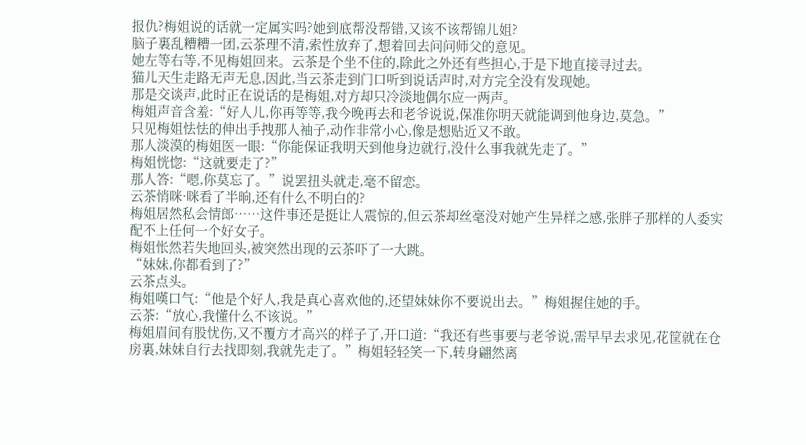报仇?梅姐说的话就一定属实吗?她到底帮没帮错,又该不该帮锦儿姐?
脑子裏乱糟糟一团,云茶理不清,索性放弃了,想着回去问问师父的意见。
她左等右等,不见梅姐回来。云茶是个坐不住的,除此之外还有些担心,于是下地直接寻过去。
猫儿天生走路无声无息,因此,当云茶走到门口听到说话声时,对方完全没有发现她。
那是交谈声,此时正在说话的是梅姐,对方却只冷淡地偶尔应一两声。
梅姐声音含羞:“好人儿,你再等等,我今晚再去和老爷说说,保准你明天就能调到他身边,莫急。”
只见梅姐怯怯的伸出手拽那人袖子,动作非常小心,像是想贴近又不敢。
那人淡漠的梅姐医一眼:“你能保证我明天到他身边就行,没什么事我就先走了。”
梅姐恍惚:“这就要走了?”
那人答:“嗯,你莫忘了。”说罢扭头就走,毫不留恋。
云茶悄咪·咪看了半晌,还有什么不明白的?
梅姐居然私会情郎……这件事还是挺让人震惊的,但云茶却丝毫没对她产生异样之感,张胖子那样的人委实配不上任何一个好女子。
梅姐怅然若失地回头,被突然出现的云茶吓了一大跳。
“妹妹,你都看到了?”
云茶点头。
梅姐嘆口气:“他是个好人,我是真心喜欢他的,还望妹妹你不要说出去。”梅姐握住她的手。
云茶:“放心,我懂什么不该说。”
梅姐眉间有股忧伤,又不覆方才高兴的样子了,开口道:“我还有些事要与老爷说,需早早去求见,花筐就在仓房裏,妹妹自行去找即刻,我就先走了。”梅姐轻轻笑一下,转身翩然离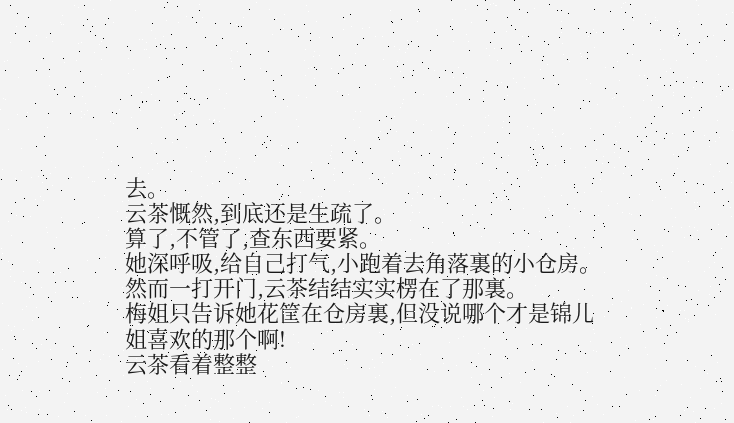去。
云茶慨然,到底还是生疏了。
算了,不管了,查东西要紧。
她深呼吸,给自己打气,小跑着去角落裏的小仓房。
然而一打开门,云茶结结实实楞在了那裏。
梅姐只告诉她花筐在仓房裏,但没说哪个才是锦儿姐喜欢的那个啊!
云茶看着整整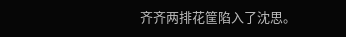齐齐两排花筐陷入了沈思。